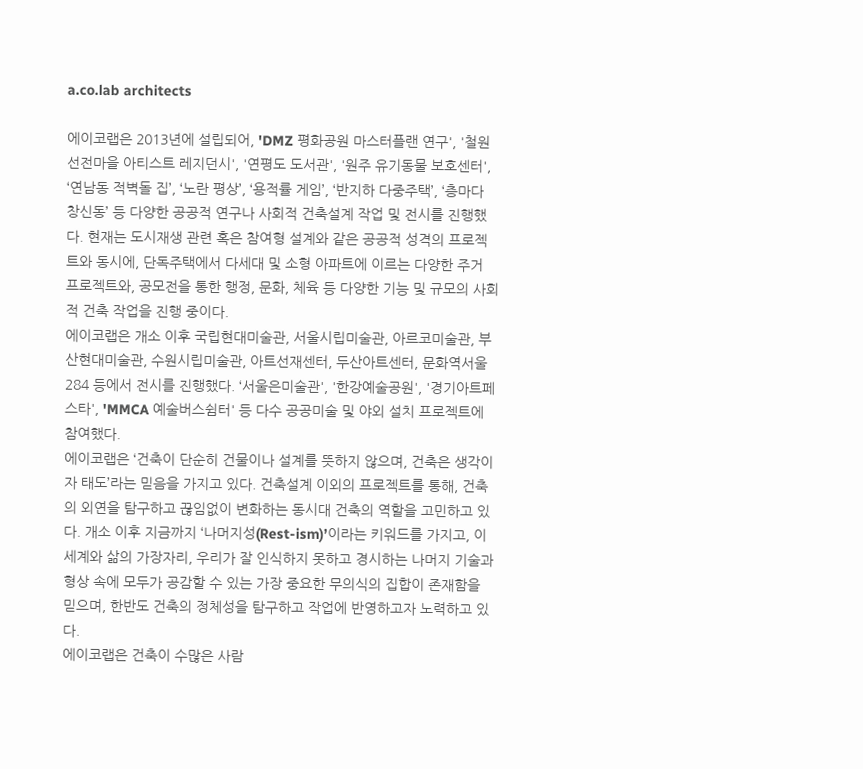a.co.lab architects

에이코랩은 2013년에 설립되어, 'DMZ 평화공원 마스터플랜 연구', '철원 선전마을 아티스트 레지던시', '연평도 도서관', '원주 유기동물 보호센터', ‘연남동 적벽돌 집’, ‘노란 평상’, ‘용적률 게임’, ‘반지하 다중주택’, ‘층마다 창신동’ 등 다양한 공공적 연구나 사회적 건축설계 작업 및 전시를 진행했다. 현재는 도시재생 관련 혹은 참여형 설계와 같은 공공적 성격의 프로젝트와 동시에, 단독주택에서 다세대 및 소형 아파트에 이르는 다양한 주거 프로젝트와, 공모전을 통한 행정, 문화, 체육 등 다양한 기능 및 규모의 사회적 건축 작업을 진행 중이다.
에이코랩은 개소 이후 국립현대미술관, 서울시립미술관, 아르코미술관, 부산현대미술관, 수원시립미술관, 아트선재센터, 두산아트센터, 문화역서울284 등에서 전시를 진행했다. ‘서울은미술관', '한강예술공원', '경기아트페스타', 'MMCA 예술버스쉼터' 등 다수 공공미술 및 야외 설치 프로젝트에 참여했다.
에이코랩은 ‘건축이 단순히 건물이나 설계를 뜻하지 않으며, 건축은 생각이자 태도’라는 믿음을 가지고 있다. 건축설계 이외의 프로젝트를 통해, 건축의 외연을 탐구하고 끊임없이 변화하는 동시대 건축의 역할을 고민하고 있다. 개소 이후 지금까지 ‘나머지성(Rest-ism)’이라는 키워드를 가지고, 이 세계와 삶의 가장자리, 우리가 잘 인식하지 못하고 경시하는 나머지 기술과 형상 속에 모두가 공감할 수 있는 가장 중요한 무의식의 집합이 존재함을 믿으며, 한반도 건축의 정체성을 탐구하고 작업에 반영하고자 노력하고 있다.
에이코랩은 건축이 수많은 사람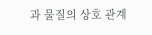과 물질의 상호 관계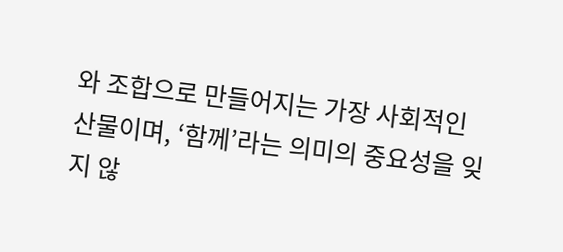와 조합으로 만들어지는 가장 사회적인 산물이며, ‘함께’라는 의미의 중요성을 잊지 않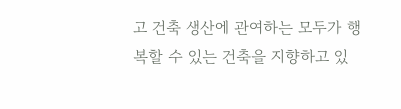고 건축 생산에 관여하는 모두가 행복할 수 있는 건축을 지향하고 있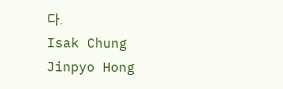다.
Isak Chung
Jinpyo Hong